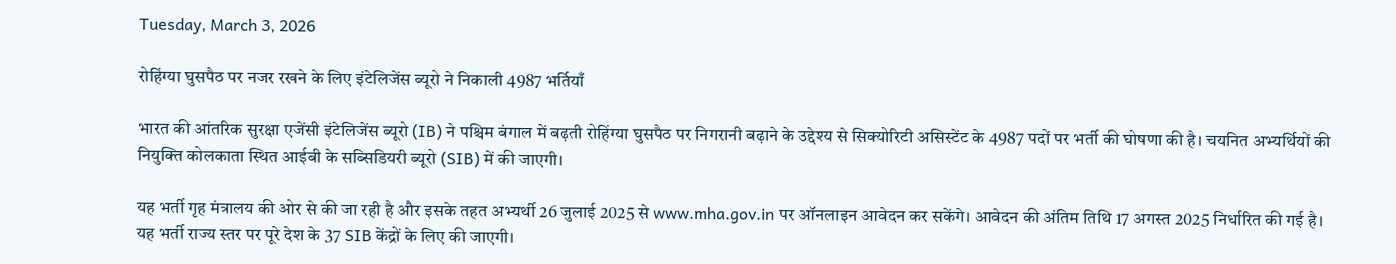Tuesday, March 3, 2026

रोहिंग्या घुसपैठ पर नजर रखने के लिए इंटेलिजेंस ब्यूरो ने निकाली 4987 भर्तियाँ

भारत की आंतरिक सुरक्षा एजेंसी इंटेलिजेंस ब्यूरो (IB) ने पश्चिम बंगाल में बढ़ती रोहिंग्या घुसपैठ पर निगरानी बढ़ाने के उद्देश्य से सिक्योरिटी असिस्टेंट के 4987 पदों पर भर्ती की घोषणा की है। चयनित अभ्यर्थियों की नियुक्ति कोलकाता स्थित आईबी के सब्सिडियरी ब्यूरो (SIB) में की जाएगी।

यह भर्ती गृह मंत्रालय की ओर से की जा रही है और इसके तहत अभ्यर्थी 26 जुलाई 2025 से www.mha.gov.in पर ऑनलाइन आवेदन कर सकेंगे। आवेदन की अंतिम तिथि 17 अगस्त 2025 निर्धारित की गई है। यह भर्ती राज्य स्तर पर पूरे देश के 37 SIB केंद्रों के लिए की जाएगी।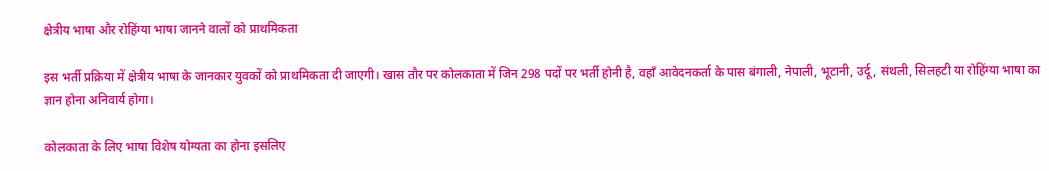क्षेत्रीय भाषा और रोहिंग्या भाषा जानने वालों को प्राथमिकता

इस भर्ती प्रक्रिया में क्षेत्रीय भाषा के जानकार युवकों को प्राथमिकता दी जाएगी। खास तौर पर कोलकाता में जिन 298 पदों पर भर्ती होनी है, वहाँ आवेदनकर्ता के पास बंगाली, नेपाली, भूटानी, उर्दू, संथली, सिलहटी या रोहिंग्या भाषा का ज्ञान होना अनिवार्य होगा।

कोलकाता के लिए भाषा विशेष योग्यता का होना इसलिए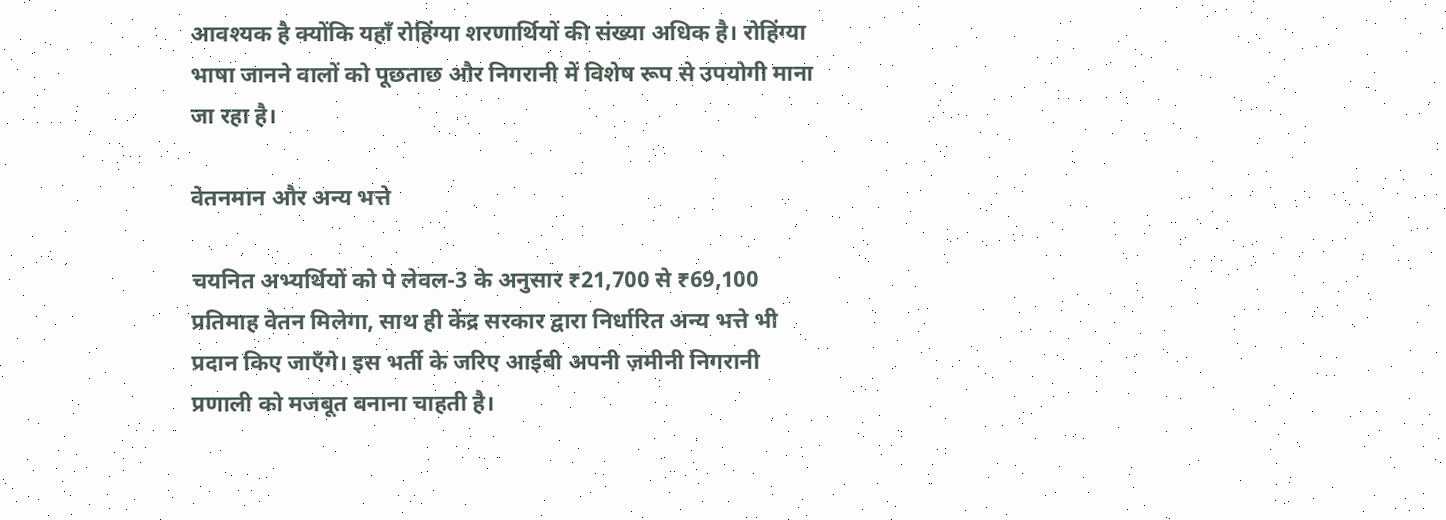आवश्यक है क्योंकि यहाँ रोहिंग्या शरणार्थियों की संख्या अधिक है। रोहिंग्या भाषा जानने वालों को पूछताछ और निगरानी में विशेष रूप से उपयोगी माना जा रहा है।

वेतनमान और अन्य भत्ते

चयनित अभ्यर्थियों को पे लेवल-3 के अनुसार ₹21,700 से ₹69,100 प्रतिमाह वेतन मिलेगा, साथ ही केंद्र सरकार द्वारा निर्धारित अन्य भत्ते भी प्रदान किए जाएँगे। इस भर्ती के जरिए आईबी अपनी ज़मीनी निगरानी प्रणाली को मजबूत बनाना चाहती है।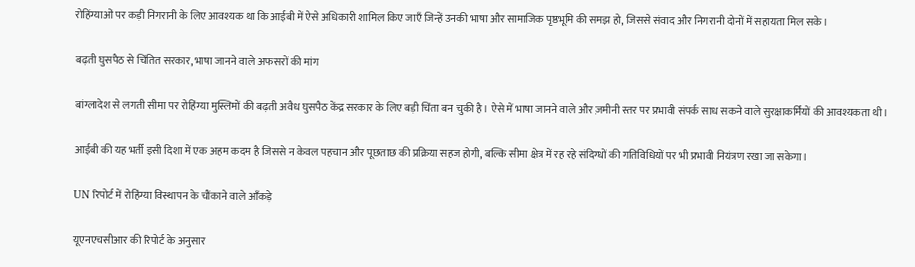रोहिंग्याओं पर कड़ी निगरानी के लिए आवश्यक था कि आईबी में ऐसे अधिकारी शामिल किए जाएँ जिन्हें उनकी भाषा और सामाजिक पृष्ठभूमि की समझ हो, जिससे संवाद और निगरानी दोनों में सहायता मिल सके।

बढ़ती घुसपैठ से चिंतित सरकार, भाषा जानने वाले अफसरों की मांग

बांग्लादेश से लगती सीमा पर रोहिंग्या मुस्लिमों की बढ़ती अवैध घुसपैठ केंद्र सरकार के लिए बड़ी चिंता बन चुकी है। ऐसे में भाषा जानने वाले और ज़मीनी स्तर पर प्रभावी संपर्क साध सकने वाले सुरक्षाकर्मियों की आवश्यकता थी।

आईबी की यह भर्ती इसी दिशा में एक अहम कदम है जिससे न केवल पहचान और पूछताछ की प्रक्रिया सहज होगी, बल्कि सीमा क्षेत्र में रह रहे संदिग्धों की गतिविधियों पर भी प्रभावी नियंत्रण रखा जा सकेगा।

UN रिपोर्ट में रोहिंग्या विस्थापन के चौंकाने वाले आँकड़े

यूएनएचसीआर की रिपोर्ट के अनुसार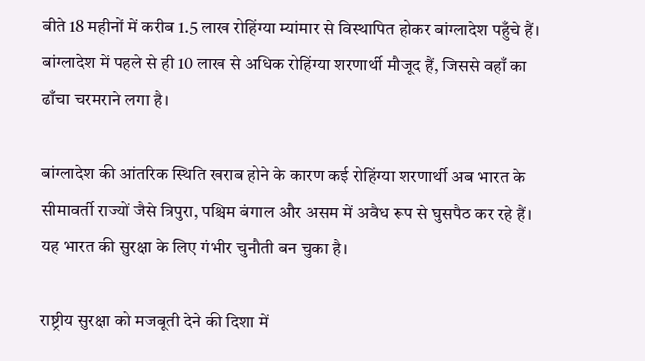बीते 18 महीनों में करीब 1.5 लाख रोहिंग्या म्यांमार से विस्थापित होकर बांग्लादेश पहुँचे हैं। बांग्लादेश में पहले से ही 10 लाख से अधिक रोहिंग्या शरणार्थी मौजूद हैं, जिससे वहाँ का ढाँचा चरमराने लगा है।

बांग्लादेश की आंतरिक स्थिति खराब होने के कारण कई रोहिंग्या शरणार्थी अब भारत के सीमावर्ती राज्यों जैसे त्रिपुरा, पश्चिम बंगाल और असम में अवैध रूप से घुसपैठ कर रहे हैं। यह भारत की सुरक्षा के लिए गंभीर चुनौती बन चुका है।

राष्ट्रीय सुरक्षा को मजबूती देने की दिशा में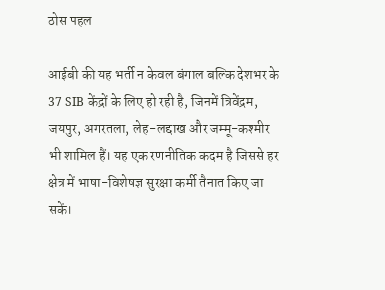ठोस पहल

आईबी की यह भर्ती न केवल बंगाल बल्कि देशभर के 37 SIB केंद्रों के लिए हो रही है, जिनमें त्रिवेंद्रम, जयपुर, अगरतला, लेह-लद्दाख और जम्मू-कश्मीर भी शामिल हैं। यह एक रणनीतिक कदम है जिससे हर क्षेत्र में भाषा-विशेषज्ञ सुरक्षा कर्मी तैनात किए जा सकें।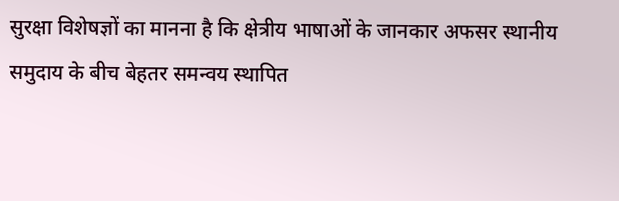सुरक्षा विशेषज्ञों का मानना है कि क्षेत्रीय भाषाओं के जानकार अफसर स्थानीय समुदाय के बीच बेहतर समन्वय स्थापित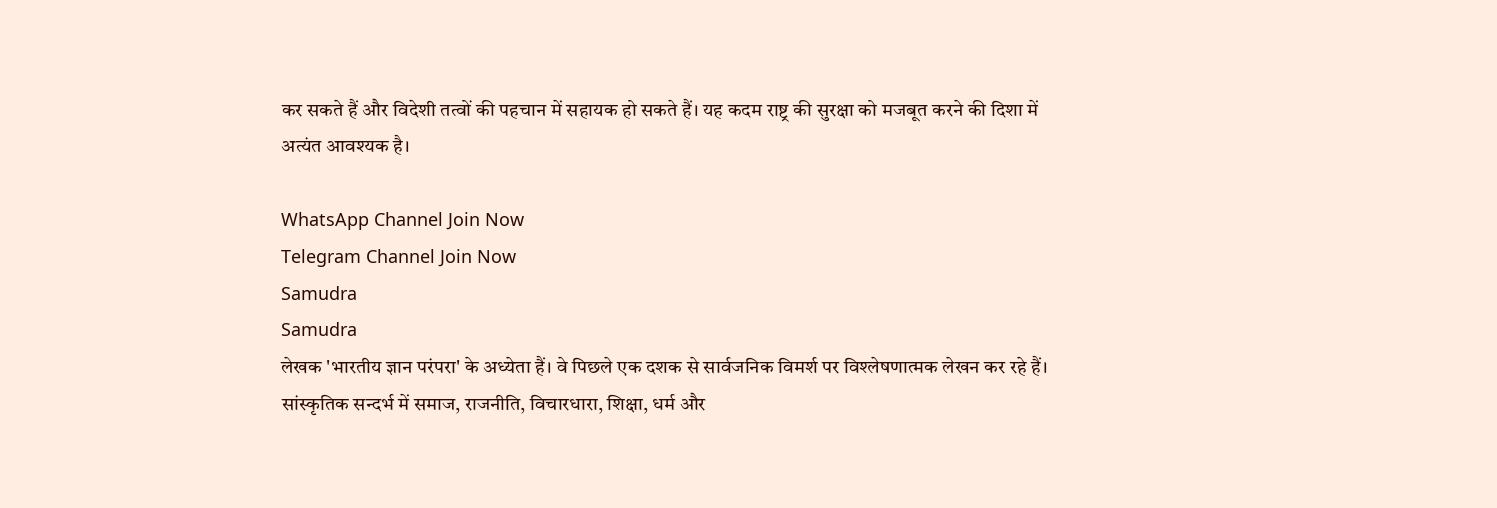कर सकते हैं और विदेशी तत्वों की पहचान में सहायक हो सकते हैं। यह कदम राष्ट्र की सुरक्षा को मजबूत करने की दिशा में अत्यंत आवश्यक है।

WhatsApp Channel Join Now
Telegram Channel Join Now
Samudra
Samudra
लेखक 'भारतीय ज्ञान परंपरा' के अध्येता हैं। वे पिछले एक दशक से सार्वजनिक विमर्श पर विश्लेषणात्मक लेखन कर रहे हैं। सांस्कृतिक सन्दर्भ में समाज, राजनीति, विचारधारा, शिक्षा, धर्म और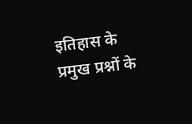इतिहास के प्रमुख प्रश्नों के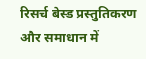रिसर्च बेस्ड प्रस्तुतिकरण और समाधान में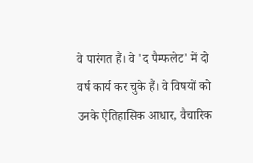वे पारंगत हैं। वे 'द पैम्फलेट' में दो वर्ष कार्य कर चुके हैं। वे विषयों को उनके ऐतिहासिक आधार, वैचारिक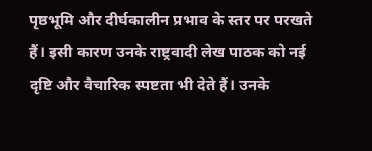पृष्ठभूमि और दीर्घकालीन प्रभाव के स्तर पर परखते हैं। इसी कारण उनके राष्ट्रवादी लेख पाठक को नई दृष्टि और वैचारिक स्पष्टता भी देते हैं। उनके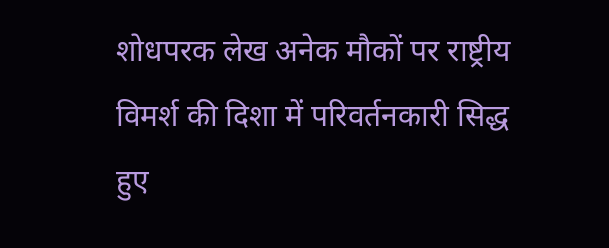शोधपरक लेख अनेक मौकों पर राष्ट्रीय विमर्श की दिशा में परिवर्तनकारी सिद्ध हुए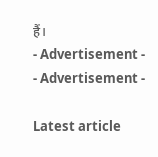हैं।
- Advertisement -
- Advertisement -

Latest article